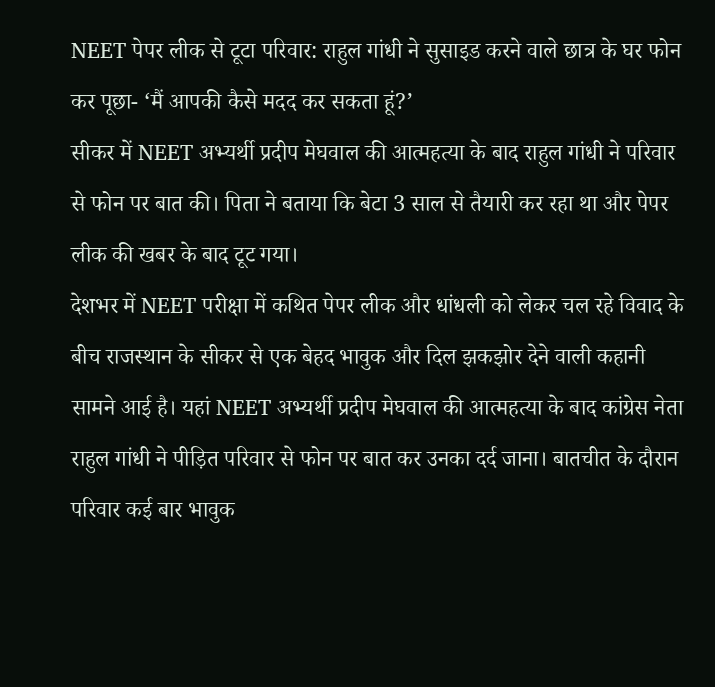NEET पेपर लीक से टूटा परिवार: राहुल गांधी ने सुसाइड करने वाले छात्र के घर फोन कर पूछा- ‘मैं आपकी कैसे मदद कर सकता हूं?’
सीकर में NEET अभ्यर्थी प्रदीप मेघवाल की आत्महत्या के बाद राहुल गांधी ने परिवार से फोन पर बात की। पिता ने बताया कि बेटा 3 साल से तैयारी कर रहा था और पेपर लीक की खबर के बाद टूट गया।
देशभर में NEET परीक्षा में कथित पेपर लीक और धांधली को लेकर चल रहे विवाद के बीच राजस्थान के सीकर से एक बेहद भावुक और दिल झकझोर देने वाली कहानी सामने आई है। यहां NEET अभ्यर्थी प्रदीप मेघवाल की आत्महत्या के बाद कांग्रेस नेता राहुल गांधी ने पीड़ित परिवार से फोन पर बात कर उनका दर्द जाना। बातचीत के दौरान परिवार कई बार भावुक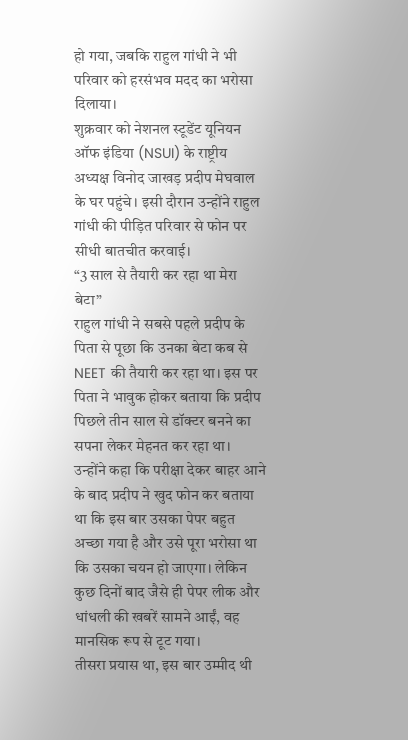हो गया, जबकि राहुल गांधी ने भी परिवार को हरसंभव मदद का भरोसा दिलाया।
शुक्रवार को नेशनल स्टूडेंट यूनियन ऑफ इंडिया (NSUI) के राष्ट्रीय अध्यक्ष विनोद जाखड़ प्रदीप मेघवाल के घर पहुंचे। इसी दौरान उन्होंने राहुल गांधी की पीड़ित परिवार से फोन पर सीधी बातचीत करवाई।
“3 साल से तैयारी कर रहा था मेरा बेटा”
राहुल गांधी ने सबसे पहले प्रदीप के पिता से पूछा कि उनका बेटा कब से NEET की तैयारी कर रहा था। इस पर पिता ने भावुक होकर बताया कि प्रदीप पिछले तीन साल से डॉक्टर बनने का सपना लेकर मेहनत कर रहा था।
उन्होंने कहा कि परीक्षा देकर बाहर आने के बाद प्रदीप ने खुद फोन कर बताया था कि इस बार उसका पेपर बहुत अच्छा गया है और उसे पूरा भरोसा था कि उसका चयन हो जाएगा। लेकिन कुछ दिनों बाद जैसे ही पेपर लीक और धांधली की खबरें सामने आईं, वह मानसिक रूप से टूट गया।
तीसरा प्रयास था, इस बार उम्मीद थी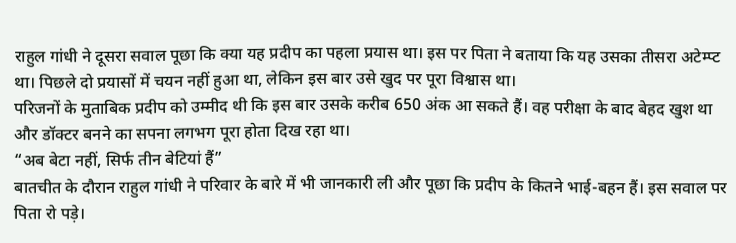राहुल गांधी ने दूसरा सवाल पूछा कि क्या यह प्रदीप का पहला प्रयास था। इस पर पिता ने बताया कि यह उसका तीसरा अटेम्प्ट था। पिछले दो प्रयासों में चयन नहीं हुआ था, लेकिन इस बार उसे खुद पर पूरा विश्वास था।
परिजनों के मुताबिक प्रदीप को उम्मीद थी कि इस बार उसके करीब 650 अंक आ सकते हैं। वह परीक्षा के बाद बेहद खुश था और डॉक्टर बनने का सपना लगभग पूरा होता दिख रहा था।
“अब बेटा नहीं, सिर्फ तीन बेटियां हैं”
बातचीत के दौरान राहुल गांधी ने परिवार के बारे में भी जानकारी ली और पूछा कि प्रदीप के कितने भाई-बहन हैं। इस सवाल पर पिता रो पड़े।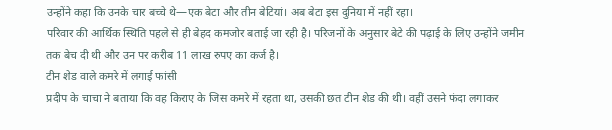उन्होंने कहा कि उनके चार बच्चे थे—एक बेटा और तीन बेटियां। अब बेटा इस दुनिया में नहीं रहा।
परिवार की आर्थिक स्थिति पहले से ही बेहद कमजोर बताई जा रही है। परिजनों के अनुसार बेटे की पढ़ाई के लिए उन्होंने जमीन तक बेच दी थी और उन पर करीब 11 लाख रुपए का कर्ज है।
टीन शेड वाले कमरे में लगाई फांसी
प्रदीप के चाचा ने बताया कि वह किराए के जिस कमरे में रहता था, उसकी छत टीन शेड की थी। वहीं उसने फंदा लगाकर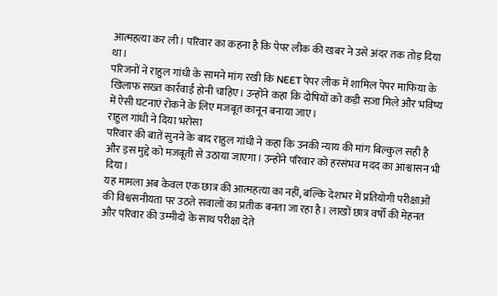आत्महत्या कर ली। परिवार का कहना है कि पेपर लीक की खबर ने उसे अंदर तक तोड़ दिया था।
परिजनों ने राहुल गांधी के सामने मांग रखी कि NEET पेपर लीक में शामिल पेपर माफिया के खिलाफ सख्त कार्रवाई होनी चाहिए। उन्होंने कहा कि दोषियों को कड़ी सजा मिले और भविष्य में ऐसी घटनाएं रोकने के लिए मजबूत कानून बनाया जाए।
राहुल गांधी ने दिया भरोसा
परिवार की बातें सुनने के बाद राहुल गांधी ने कहा कि उनकी न्याय की मांग बिल्कुल सही है और इस मुद्दे को मजबूती से उठाया जाएगा। उन्होंने परिवार को हरसंभव मदद का आश्वासन भी दिया।
यह मामला अब केवल एक छात्र की आत्महत्या का नहीं, बल्कि देशभर में प्रतियोगी परीक्षाओं की विश्वसनीयता पर उठते सवालों का प्रतीक बनता जा रहा है। लाखों छात्र वर्षों की मेहनत और परिवार की उम्मीदों के साथ परीक्षा देते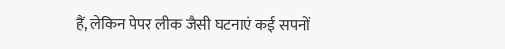हैं, लेकिन पेपर लीक जैसी घटनाएं कई सपनों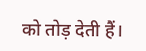को तोड़ देती हैं।